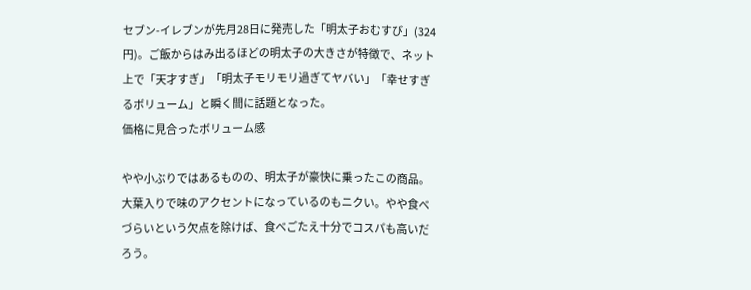セブン-イレブンが先月28日に発売した「明太子おむすび」(324円)。ご飯からはみ出るほどの明太子の大きさが特徴で、ネット上で「天才すぎ」「明太子モリモリ過ぎてヤバい」「幸せすぎるボリューム」と瞬く間に話題となった。
価格に見合ったボリューム感

やや小ぶりではあるものの、明太子が豪快に乗ったこの商品。大葉入りで味のアクセントになっているのもニクい。やや食べづらいという欠点を除けば、食べごたえ十分でコスパも高いだろう。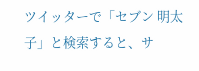ツイッターで「セブン 明太子」と検索すると、サ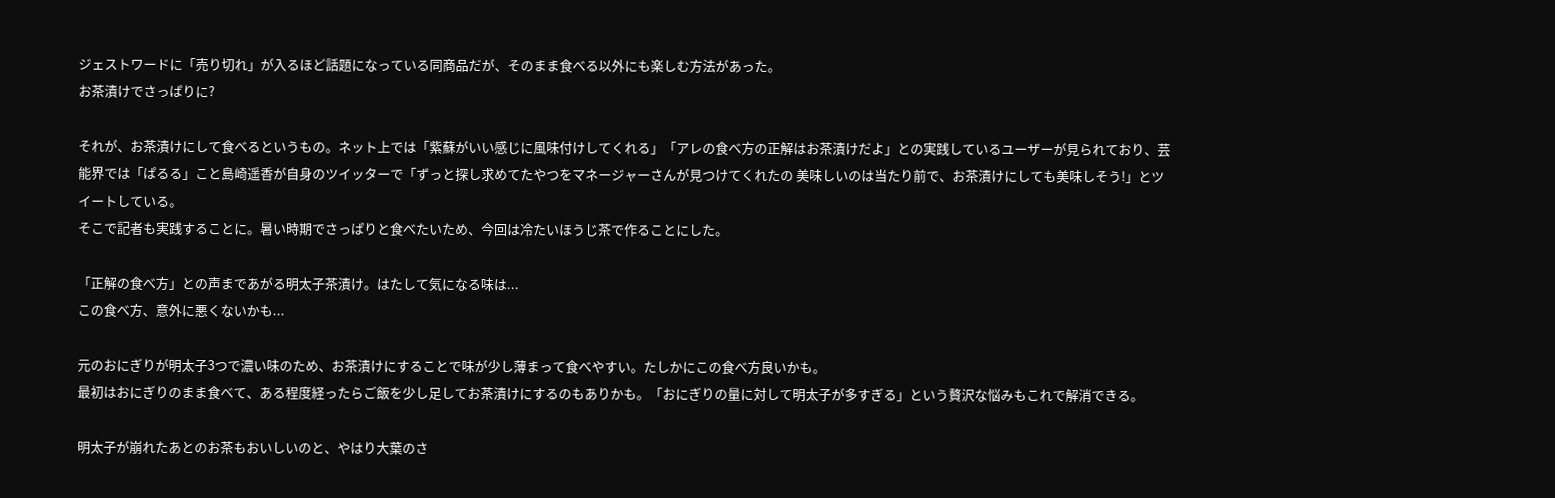ジェストワードに「売り切れ」が入るほど話題になっている同商品だが、そのまま食べる以外にも楽しむ方法があった。
お茶漬けでさっぱりに?

それが、お茶漬けにして食べるというもの。ネット上では「紫蘇がいい感じに風味付けしてくれる」「アレの食べ方の正解はお茶漬けだよ」との実践しているユーザーが見られており、芸能界では「ぱるる」こと島崎遥香が自身のツイッターで「ずっと探し求めてたやつをマネージャーさんが見つけてくれたの 美味しいのは当たり前で、お茶漬けにしても美味しそう!」とツイートしている。
そこで記者も実践することに。暑い時期でさっぱりと食べたいため、今回は冷たいほうじ茶で作ることにした。

「正解の食べ方」との声まであがる明太子茶漬け。はたして気になる味は...
この食べ方、意外に悪くないかも...

元のおにぎりが明太子3つで濃い味のため、お茶漬けにすることで味が少し薄まって食べやすい。たしかにこの食べ方良いかも。
最初はおにぎりのまま食べて、ある程度経ったらご飯を少し足してお茶漬けにするのもありかも。「おにぎりの量に対して明太子が多すぎる」という贅沢な悩みもこれで解消できる。

明太子が崩れたあとのお茶もおいしいのと、やはり大葉のさ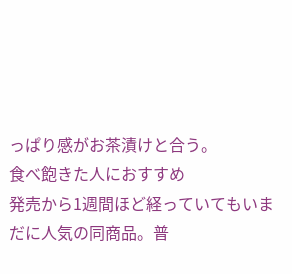っぱり感がお茶漬けと合う。
食べ飽きた人におすすめ
発売から1週間ほど経っていてもいまだに人気の同商品。普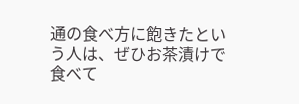通の食べ方に飽きたという人は、ぜひお茶漬けで食べて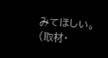みてほしい。
(取材・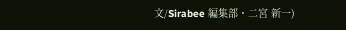文/Sirabee 編集部・二宮 新一)